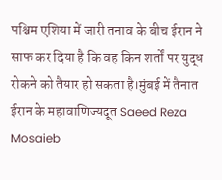पश्चिम एशिया में जारी तनाव के बीच ईरान ने साफ कर दिया है कि वह किन शर्तों पर युद्ध रोकने को तैयार हो सकता है।मुंबई में तैनात ईरान के महावाणिज्यदूत Saeed Reza Mosaieb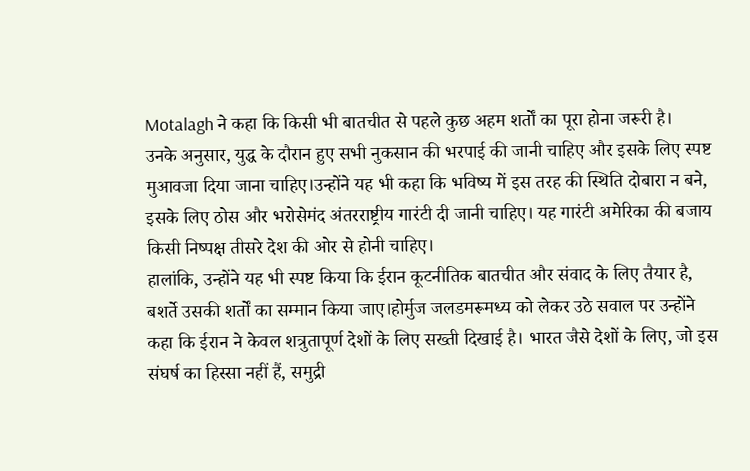Motalagh ने कहा कि किसी भी बातचीत से पहले कुछ अहम शर्तों का पूरा होना जरूरी है।
उनके अनुसार, युद्ध के दौरान हुए सभी नुकसान की भरपाई की जानी चाहिए और इसके लिए स्पष्ट मुआवजा दिया जाना चाहिए।उन्होंने यह भी कहा कि भविष्य में इस तरह की स्थिति दोबारा न बने, इसके लिए ठोस और भरोसेमंद अंतरराष्ट्रीय गारंटी दी जानी चाहिए। यह गारंटी अमेरिका की बजाय किसी निष्पक्ष तीसरे देश की ओर से होनी चाहिए।
हालांकि, उन्होंने यह भी स्पष्ट किया कि ईरान कूटनीतिक बातचीत और संवाद के लिए तैयार है, बशर्ते उसकी शर्तों का सम्मान किया जाए।होर्मुज जलडमरूमध्य को लेकर उठे सवाल पर उन्होंने कहा कि ईरान ने केवल शत्रुतापूर्ण देशों के लिए सख्ती दिखाई है। भारत जैसे देशों के लिए, जो इस संघर्ष का हिस्सा नहीं हैं, समुद्री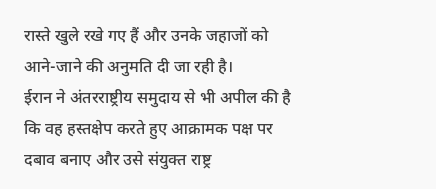रास्ते खुले रखे गए हैं और उनके जहाजों को आने-जाने की अनुमति दी जा रही है।
ईरान ने अंतरराष्ट्रीय समुदाय से भी अपील की है कि वह हस्तक्षेप करते हुए आक्रामक पक्ष पर दबाव बनाए और उसे संयुक्त राष्ट्र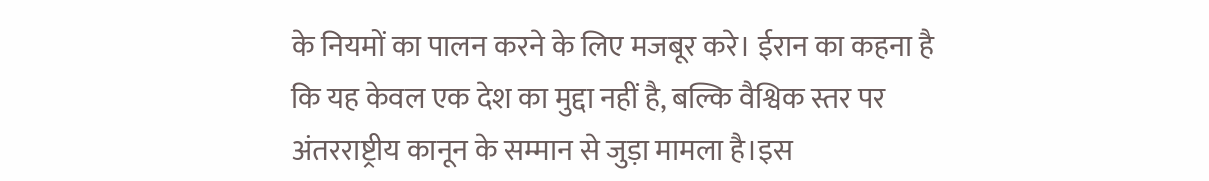के नियमों का पालन करने के लिए मजबूर करे। ईरान का कहना है कि यह केवल एक देश का मुद्दा नहीं है, बल्कि वैश्विक स्तर पर अंतरराष्ट्रीय कानून के सम्मान से जुड़ा मामला है।इस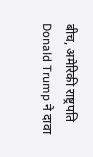बीच, अमेरिकी राष्ट्रपति Donald Trump ने दावा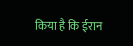किया है कि ईरान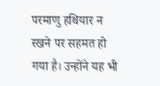परमाणु हथियार न रखने पर सहमत हो गया है। उन्होंने यह भी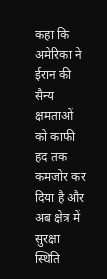कहा कि अमेरिका ने ईरान की सैन्य क्षमताओं को काफी हद तक कमजोर कर दिया है और अब क्षेत्र में सुरक्षा स्थिति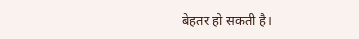बेहतर हो सकती है।